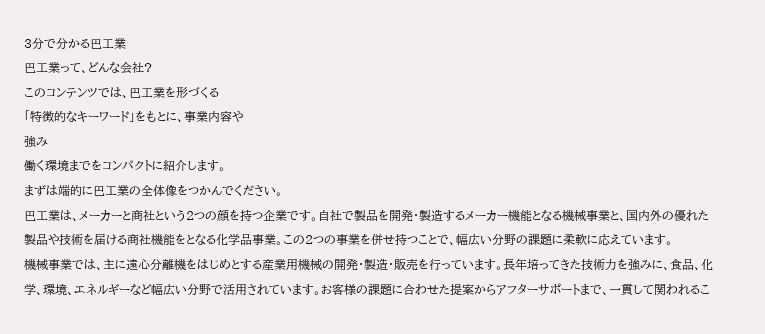3分で分かる巴工業
巴工業って、どんな会社?
このコンテンツでは、巴工業を形づくる
「特徴的なキーワード」をもとに、事業内容や
強み
働く環境までをコンパクトに紹介します。
まずは端的に巴工業の全体像をつかんでください。
巴工業は、メーカーと商社という2つの顔を持つ企業です。自社で製品を開発・製造するメーカー機能となる機械事業と、国内外の優れた製品や技術を届ける商社機能をとなる化学品事業。この2つの事業を併せ持つことで、幅広い分野の課題に柔軟に応えています。
機械事業では、主に遠心分離機をはじめとする産業用機械の開発・製造・販売を行っています。長年培ってきた技術力を強みに、食品、化学、環境、エネルギーなど幅広い分野で活用されています。お客様の課題に合わせた提案からアフターサポートまで、一貫して関われるこ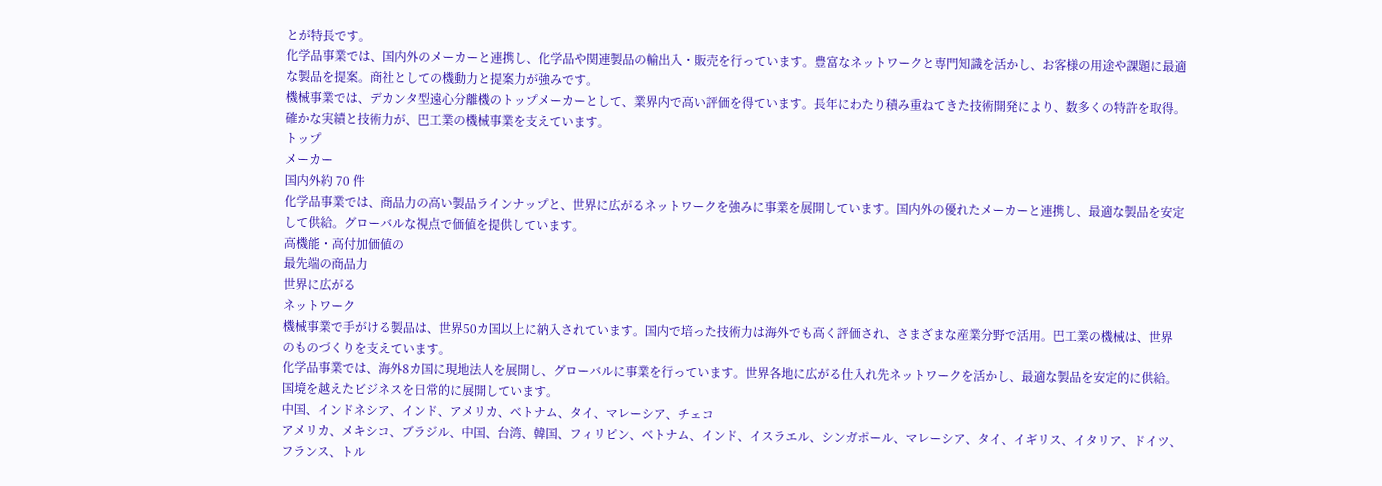とが特長です。
化学品事業では、国内外のメーカーと連携し、化学品や関連製品の輸出入・販売を行っています。豊富なネットワークと専門知識を活かし、お客様の用途や課題に最適な製品を提案。商社としての機動力と提案力が強みです。
機械事業では、デカンタ型遠心分離機のトップメーカーとして、業界内で高い評価を得ています。長年にわたり積み重ねてきた技術開発により、数多くの特許を取得。確かな実績と技術力が、巴工業の機械事業を支えています。
トップ
メーカー
国内外約 70 件
化学品事業では、商品力の高い製品ラインナップと、世界に広がるネットワークを強みに事業を展開しています。国内外の優れたメーカーと連携し、最適な製品を安定して供給。グローバルな視点で価値を提供しています。
高機能・高付加価値の
最先端の商品力
世界に広がる
ネットワーク
機械事業で手がける製品は、世界50カ国以上に納入されています。国内で培った技術力は海外でも高く評価され、さまざまな産業分野で活用。巴工業の機械は、世界のものづくりを支えています。
化学品事業では、海外8カ国に現地法人を展開し、グローバルに事業を行っています。世界各地に広がる仕入れ先ネットワークを活かし、最適な製品を安定的に供給。国境を越えたビジネスを日常的に展開しています。
中国、インドネシア、インド、アメリカ、ベトナム、タイ、マレーシア、チェコ
アメリカ、メキシコ、ブラジル、中国、台湾、韓国、フィリピン、ベトナム、インド、イスラエル、シンガポール、マレーシア、タイ、イギリス、イタリア、ドイツ、フランス、トル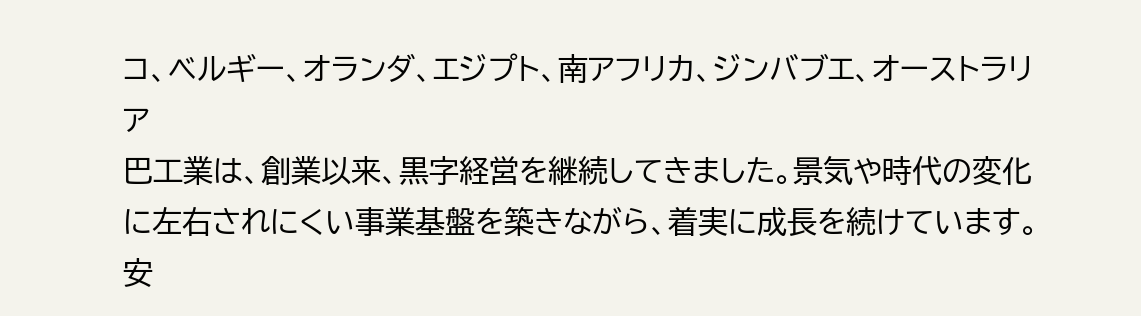コ、ベルギー、オランダ、エジプト、南アフリカ、ジンバブエ、オーストラリア
巴工業は、創業以来、黒字経営を継続してきました。景気や時代の変化に左右されにくい事業基盤を築きながら、着実に成長を続けています。安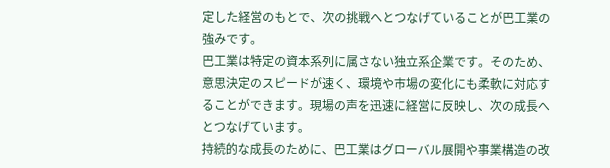定した経営のもとで、次の挑戦へとつなげていることが巴工業の強みです。
巴工業は特定の資本系列に属さない独立系企業です。そのため、意思決定のスピードが速く、環境や市場の変化にも柔軟に対応することができます。現場の声を迅速に経営に反映し、次の成長へとつなげています。
持続的な成長のために、巴工業はグローバル展開や事業構造の改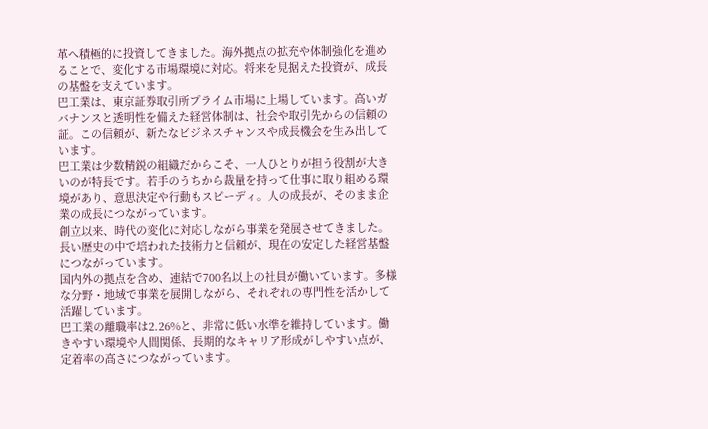革へ積極的に投資してきました。海外拠点の拡充や体制強化を進めることで、変化する市場環境に対応。将来を見据えた投資が、成長の基盤を支えています。
巴工業は、東京証券取引所プライム市場に上場しています。高いガバナンスと透明性を備えた経営体制は、社会や取引先からの信頼の証。この信頼が、新たなビジネスチャンスや成長機会を生み出しています。
巴工業は少数精鋭の組織だからこそ、一人ひとりが担う役割が大きいのが特長です。若手のうちから裁量を持って仕事に取り組める環境があり、意思決定や行動もスピーディ。人の成長が、そのまま企業の成長につながっています。
創立以来、時代の変化に対応しながら事業を発展させてきました。長い歴史の中で培われた技術力と信頼が、現在の安定した経営基盤につながっています。
国内外の拠点を含め、連結で700名以上の社員が働いています。多様な分野・地域で事業を展開しながら、それぞれの専門性を活かして活躍しています。
巴工業の離職率は2.26%と、非常に低い水準を維持しています。働きやすい環境や人間関係、長期的なキャリア形成がしやすい点が、定着率の高さにつながっています。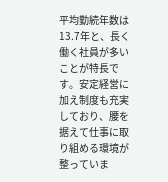平均勤続年数は13.7年と、長く働く社員が多いことが特長です。安定経営に加え制度も充実しており、腰を据えて仕事に取り組める環境が整っていま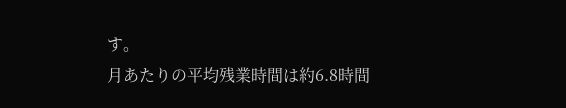す。
月あたりの平均残業時間は約6.8時間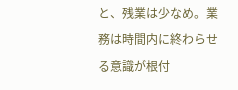と、残業は少なめ。業務は時間内に終わらせる意識が根付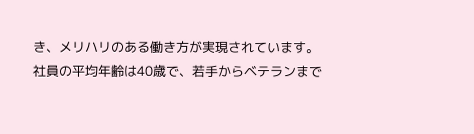き、メリハリのある働き方が実現されています。
社員の平均年齢は40歳で、若手からベテランまで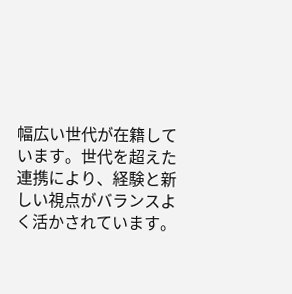幅広い世代が在籍しています。世代を超えた連携により、経験と新しい視点がバランスよく活かされています。